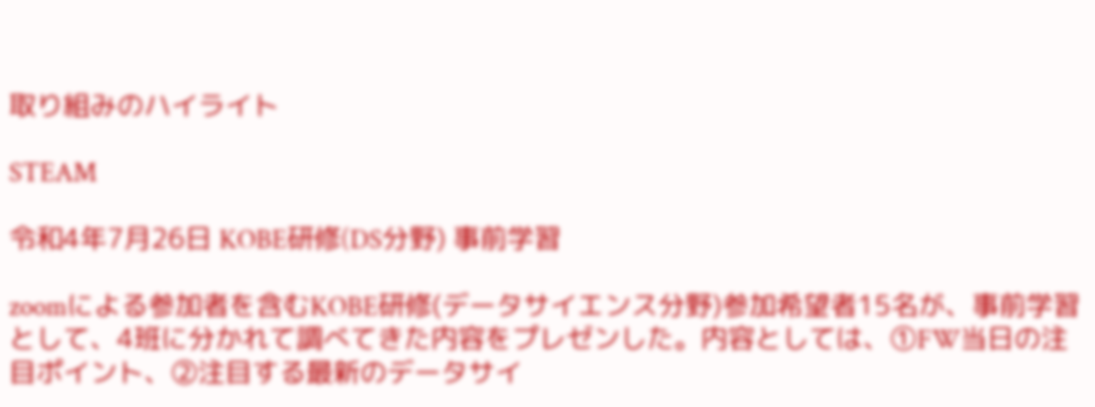取り組みのハイライト

STEAM

令和4年7月26日 KOBE研修(DS分野) 事前学習

zoomによる参加者を含むKOBE研修(データサイエンス分野)参加希望者15名が、事前学習として、4班に分かれて調べてきた内容をプレゼンした。内容としては、①FW当日の注目ポイント、②注目する最新のデータサイ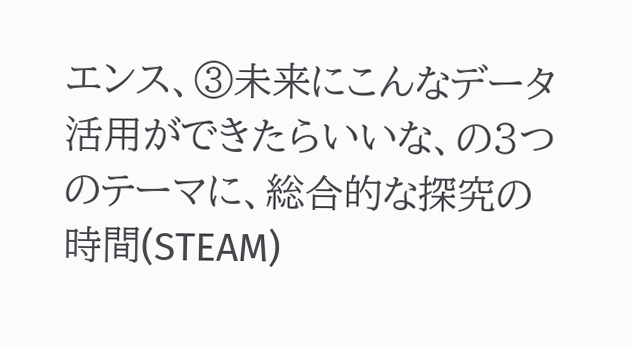エンス、③未来にこんなデータ活用ができたらいいな、の3つのテーマに、総合的な探究の時間(STEAM)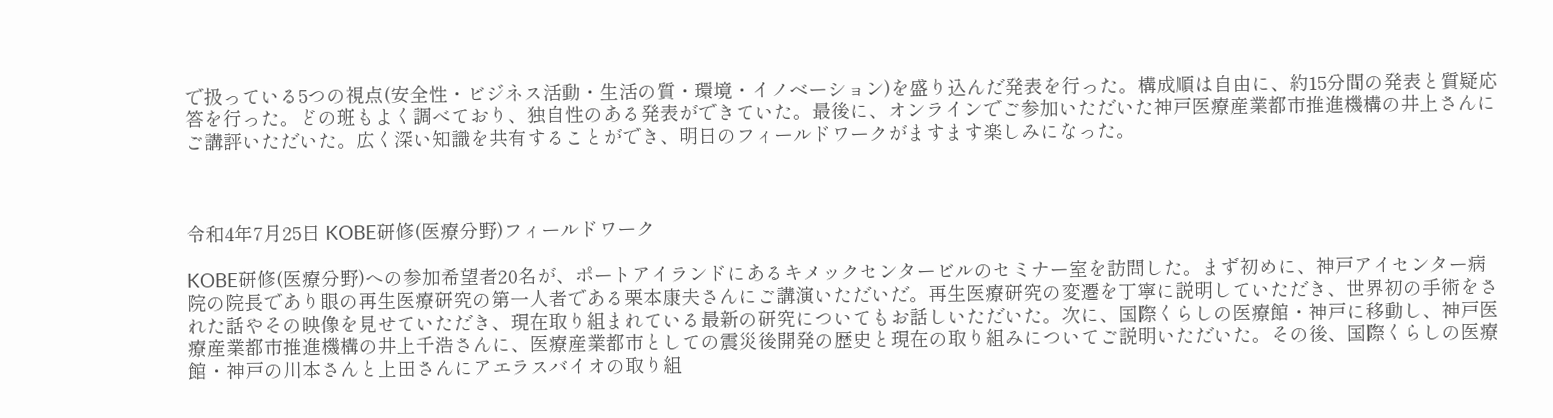で扱っている5つの視点(安全性・ビジネス活動・生活の質・環境・イノベーション)を盛り込んだ発表を行った。構成順は自由に、約15分間の発表と質疑応答を行った。どの班もよく調べており、独自性のある発表ができていた。最後に、オンラインでご参加いただいた神戸医療産業都市推進機構の井上さんにご講評いただいた。広く深い知識を共有することができ、明日のフィールドワークがますます楽しみになった。



令和4年7月25日 KOBE研修(医療分野)フィールドワーク

KOBE研修(医療分野)への参加希望者20名が、ポートアイランドにあるキメックセンタービルのセミナー室を訪問した。まず初めに、神戸アイセンター病院の院長であり眼の再生医療研究の第一人者である栗本康夫さんにご講演いただいだ。再生医療研究の変遷を丁寧に説明していただき、世界初の手術をされた話やその映像を見せていただき、現在取り組まれている最新の研究についてもお話しいただいた。次に、国際くらしの医療館・神戸に移動し、神戸医療産業都市推進機構の井上千浩さんに、医療産業都市としての震災後開発の歴史と現在の取り組みについてご説明いただいた。その後、国際くらしの医療館・神戸の川本さんと上田さんにアエラスバイオの取り組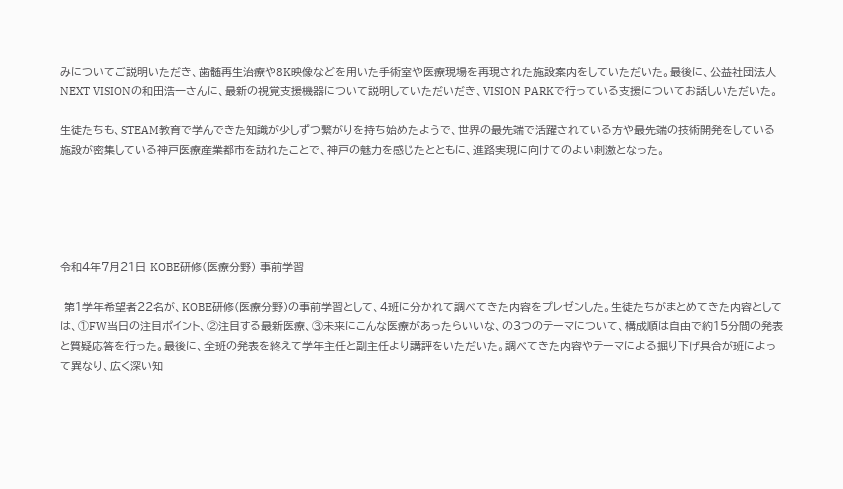みについてご説明いただき、歯髄再生治療や8K映像などを用いた手術室や医療現場を再現された施設案内をしていただいた。最後に、公益社団法人NEXT VISIONの和田浩一さんに、最新の視覚支援機器について説明していただいだき、VISION PARKで行っている支援についてお話しいただいた。

生徒たちも、STEAM教育で学んできた知識が少しずつ繋がりを持ち始めたようで、世界の最先端で活躍されている方や最先端の技術開発をしている施設が密集している神戸医療産業都市を訪れたことで、神戸の魅力を感じたとともに、進路実現に向けてのよい刺激となった。





令和4年7月21日 KOBE研修(医療分野) 事前学習

 第1学年希望者22名が、KOBE研修(医療分野)の事前学習として、4班に分かれて調べてきた内容をプレゼンした。生徒たちがまとめてきた内容としては、①FW当日の注目ポイント、②注目する最新医療、③未来にこんな医療があったらいいな、の3つのテーマについて、構成順は自由で約15分間の発表と質疑応答を行った。最後に、全班の発表を終えて学年主任と副主任より講評をいただいた。調べてきた内容やテーマによる掘り下げ具合が班によって異なり、広く深い知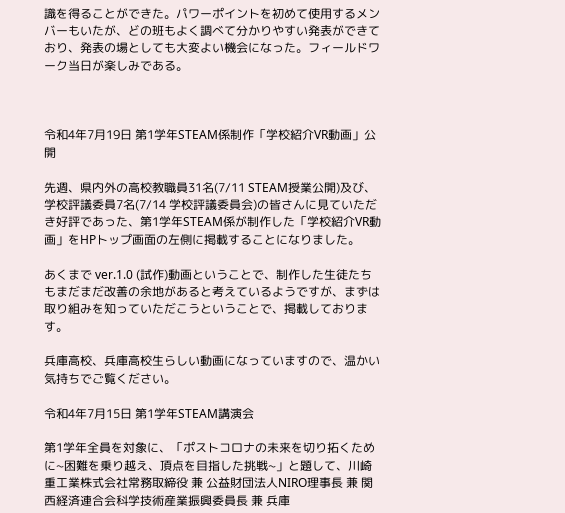識を得ることができた。パワーポイントを初めて使用するメンバーもいたが、どの班もよく調べて分かりやすい発表ができており、発表の場としても大変よい機会になった。フィールドワーク当日が楽しみである。



令和4年7月19日 第1学年STEAM係制作「学校紹介VR動画」公開

先週、県内外の高校教職員31名(7/11 STEAM授業公開)及び、学校評議委員7名(7/14 学校評議委員会)の皆さんに見ていただき好評であった、第1学年STEAM係が制作した「学校紹介VR動画」をHPトップ画面の左側に掲載することになりました。

あくまで ver.1.0 (試作)動画ということで、制作した生徒たちもまだまだ改善の余地があると考えているようですが、まずは取り組みを知っていただこうということで、掲載しております。

兵庫高校、兵庫高校生らしい動画になっていますので、温かい気持ちでご覧ください。

令和4年7月15日 第1学年STEAM講演会

第1学年全員を対象に、「ポストコロナの未来を切り拓くために~困難を乗り越え、頂点を目指した挑戦~」と題して、川崎重工業株式会社常務取締役 兼 公益財団法人NIRO理事長 兼 関西経済連合会科学技術産業振興委員長 兼 兵庫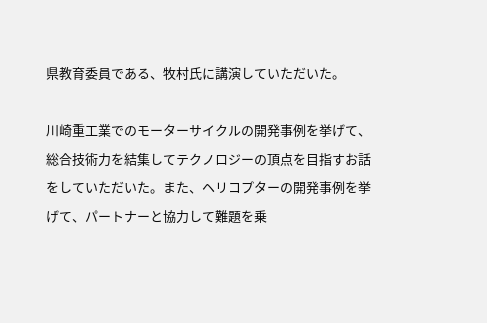県教育委員である、牧村氏に講演していただいた。

川崎重工業でのモーターサイクルの開発事例を挙げて、総合技術力を結集してテクノロジーの頂点を目指すお話をしていただいた。また、ヘリコプターの開発事例を挙げて、パートナーと協力して難題を乗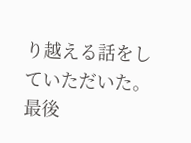り越える話をしていただいた。最後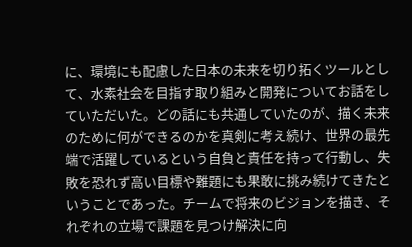に、環境にも配慮した日本の未来を切り拓くツールとして、水素社会を目指す取り組みと開発についてお話をしていただいた。どの話にも共通していたのが、描く未来のために何ができるのかを真剣に考え続け、世界の最先端で活躍しているという自負と責任を持って行動し、失敗を恐れず高い目標や難題にも果敢に挑み続けてきたということであった。チームで将来のビジョンを描き、それぞれの立場で課題を見つけ解決に向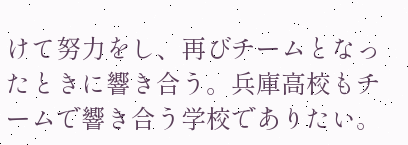けて努力をし、再びチームとなったときに響き合う。兵庫高校もチームで響き合う学校でありたい。